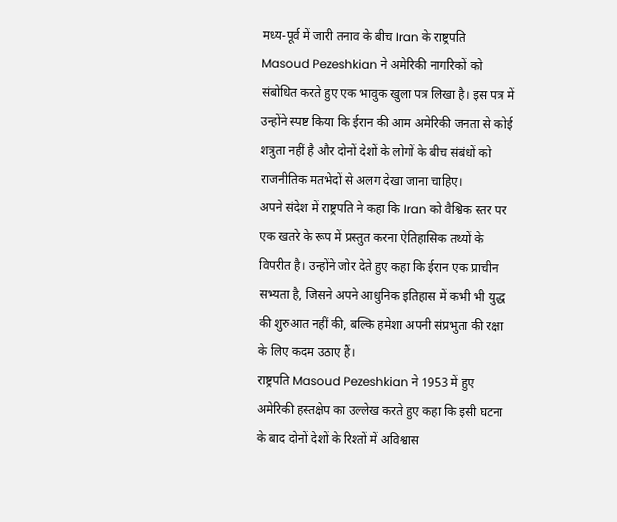मध्य-पूर्व में जारी तनाव के बीच Iran के राष्ट्रपति Masoud Pezeshkian ने अमेरिकी नागरिकों को संबोधित करते हुए एक भावुक खुला पत्र लिखा है। इस पत्र में उन्होंने स्पष्ट किया कि ईरान की आम अमेरिकी जनता से कोई शत्रुता नहीं है और दोनों देशों के लोगों के बीच संबंधों को राजनीतिक मतभेदों से अलग देखा जाना चाहिए।
अपने संदेश में राष्ट्रपति ने कहा कि Iran को वैश्विक स्तर पर एक खतरे के रूप में प्रस्तुत करना ऐतिहासिक तथ्यों के विपरीत है। उन्होंने जोर देते हुए कहा कि ईरान एक प्राचीन सभ्यता है, जिसने अपने आधुनिक इतिहास में कभी भी युद्ध की शुरुआत नहीं की, बल्कि हमेशा अपनी संप्रभुता की रक्षा के लिए कदम उठाए हैं।
राष्ट्रपति Masoud Pezeshkian ने 1953 में हुए अमेरिकी हस्तक्षेप का उल्लेख करते हुए कहा कि इसी घटना के बाद दोनों देशों के रिश्तों में अविश्वास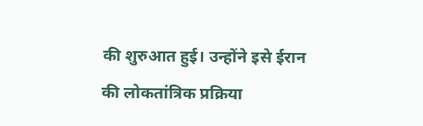की शुरुआत हुई। उन्होंने इसे ईरान की लोकतांत्रिक प्रक्रिया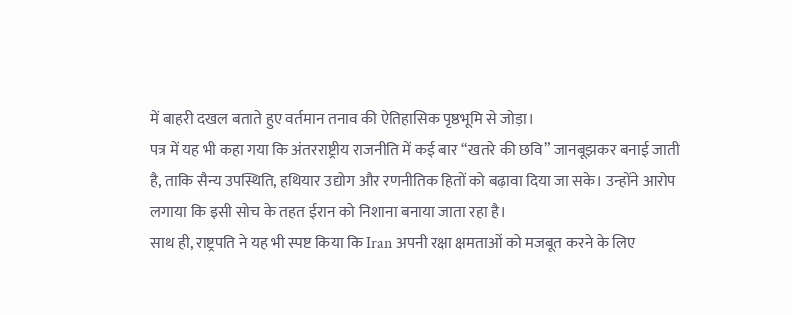में बाहरी दखल बताते हुए वर्तमान तनाव की ऐतिहासिक पृष्ठभूमि से जोड़ा।
पत्र में यह भी कहा गया कि अंतरराष्ट्रीय राजनीति में कई बार “खतरे की छवि” जानबूझकर बनाई जाती है, ताकि सैन्य उपस्थिति, हथियार उद्योग और रणनीतिक हितों को बढ़ावा दिया जा सके। उन्होंने आरोप लगाया कि इसी सोच के तहत ईरान को निशाना बनाया जाता रहा है।
साथ ही, राष्ट्रपति ने यह भी स्पष्ट किया कि Iran अपनी रक्षा क्षमताओं को मजबूत करने के लिए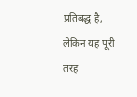प्रतिबद्ध है, लेकिन यह पूरी तरह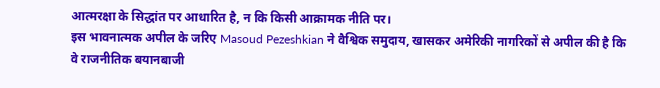आत्मरक्षा के सिद्धांत पर आधारित है, न कि किसी आक्रामक नीति पर।
इस भावनात्मक अपील के जरिए Masoud Pezeshkian ने वैश्विक समुदाय, खासकर अमेरिकी नागरिकों से अपील की है कि वे राजनीतिक बयानबाजी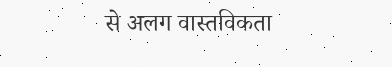से अलग वास्तविकता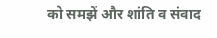को समझें और शांति व संवाद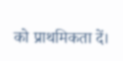को प्राथमिकता दें।